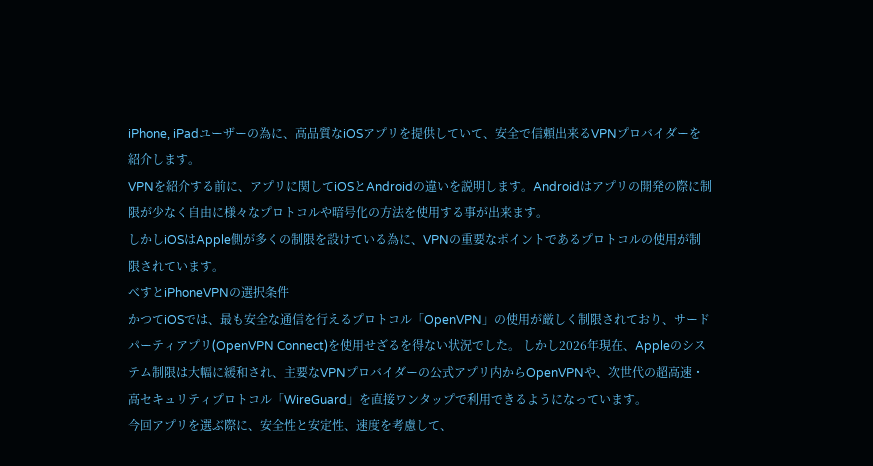iPhone, iPadユーザーの為に、高品質なiOSアプリを提供していて、安全で信頼出来るVPNプロバイダーを紹介します。
VPNを紹介する前に、アプリに関してiOSとAndroidの違いを説明します。Androidはアプリの開発の際に制限が少なく自由に様々なプロトコルや暗号化の方法を使用する事が出来ます。
しかしiOSはApple側が多くの制限を設けている為に、VPNの重要なポイントであるプロトコルの使用が制限されています。
べすとiPhoneVPNの選択条件
かつてiOSでは、最も安全な通信を行えるプロトコル「OpenVPN」の使用が厳しく制限されており、サードパーティアプリ(OpenVPN Connect)を使用せざるを得ない状況でした。 しかし2026年現在、Appleのシステム制限は大幅に緩和され、主要なVPNプロバイダーの公式アプリ内からOpenVPNや、次世代の超高速・高セキュリティプロトコル「WireGuard」を直接ワンタップで利用できるようになっています。
今回アプリを選ぶ際に、安全性と安定性、速度を考慮して、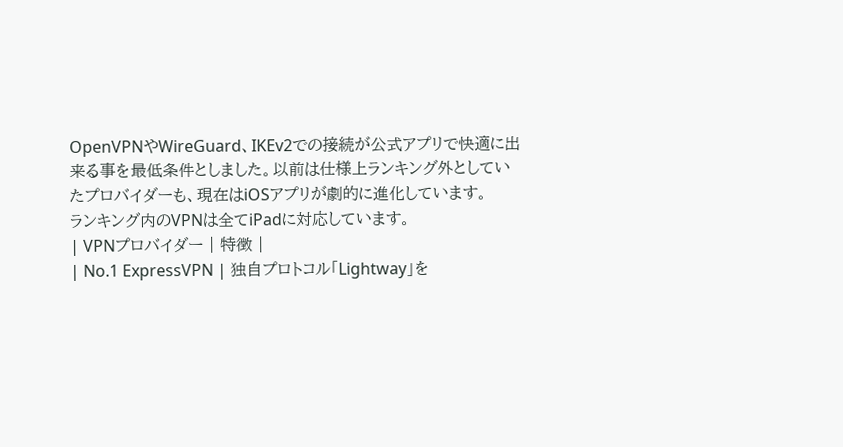OpenVPNやWireGuard、IKEv2での接続が公式アプリで快適に出来る事を最低条件としました。以前は仕様上ランキング外としていたプロバイダーも、現在はiOSアプリが劇的に進化しています。
ランキング内のVPNは全てiPadに対応しています。
| VPNプロバイダー | 特徴 |
| No.1 ExpressVPN | 独自プロトコル「Lightway」を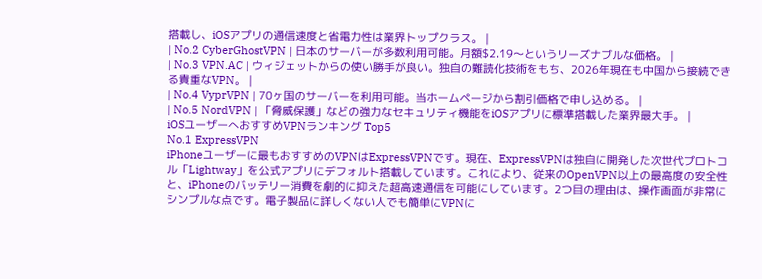搭載し、iOSアプリの通信速度と省電力性は業界トップクラス。 |
| No.2 CyberGhostVPN | 日本のサーバーが多数利用可能。月額$2.19〜というリーズナブルな価格。 |
| No.3 VPN.AC | ウィジェットからの使い勝手が良い。独自の難読化技術をもち、2026年現在も中国から接続できる貴重なVPN。 |
| No.4 VyprVPN | 70ヶ国のサーバーを利用可能。当ホームページから割引価格で申し込める。 |
| No.5 NordVPN | 「脅威保護」などの強力なセキュリティ機能をiOSアプリに標準搭載した業界最大手。 |
iOSユーザーへおすすめVPNランキング Top5
No.1 ExpressVPN
iPhoneユーザーに最もおすすめのVPNはExpressVPNです。現在、ExpressVPNは独自に開発した次世代プロトコル「Lightway」を公式アプリにデフォルト搭載しています。これにより、従来のOpenVPN以上の最高度の安全性と、iPhoneのバッテリー消費を劇的に抑えた超高速通信を可能にしています。2つ目の理由は、操作画面が非常にシンプルな点です。電子製品に詳しくない人でも簡単にVPNに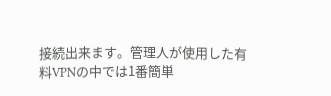接続出来ます。管理人が使用した有料VPNの中では1番簡単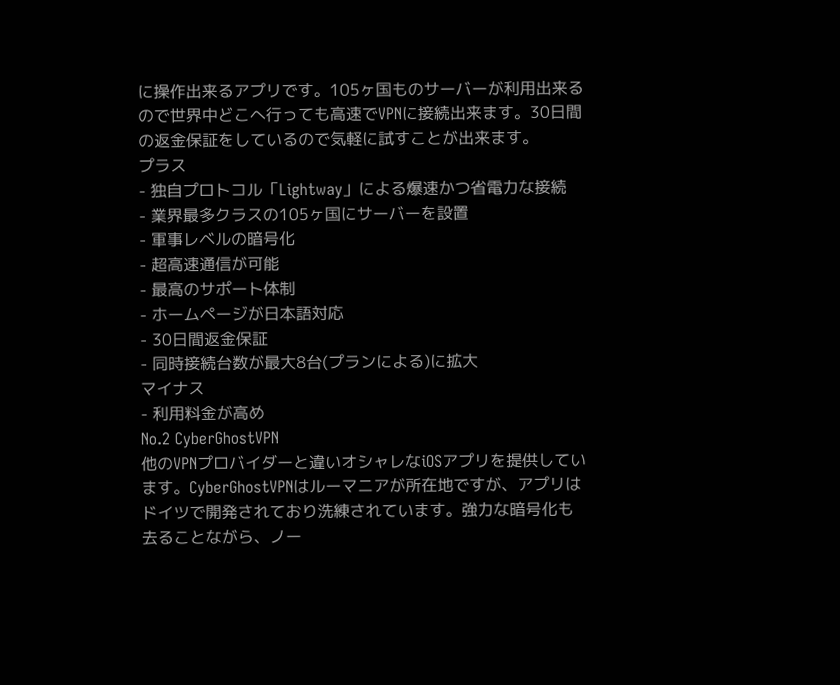に操作出来るアプリです。105ヶ国ものサーバーが利用出来るので世界中どこへ行っても高速でVPNに接続出来ます。30日間の返金保証をしているので気軽に試すことが出来ます。
プラス
- 独自プロトコル「Lightway」による爆速かつ省電力な接続
- 業界最多クラスの105ヶ国にサーバーを設置
- 軍事レベルの暗号化
- 超高速通信が可能
- 最高のサポート体制
- ホームページが日本語対応
- 30日間返金保証
- 同時接続台数が最大8台(プランによる)に拡大
マイナス
- 利用料金が高め
No.2 CyberGhostVPN
他のVPNプロバイダーと違いオシャレなiOSアプリを提供しています。CyberGhostVPNはルーマニアが所在地ですが、アプリはドイツで開発されており洗練されています。強力な暗号化も去ることながら、ノー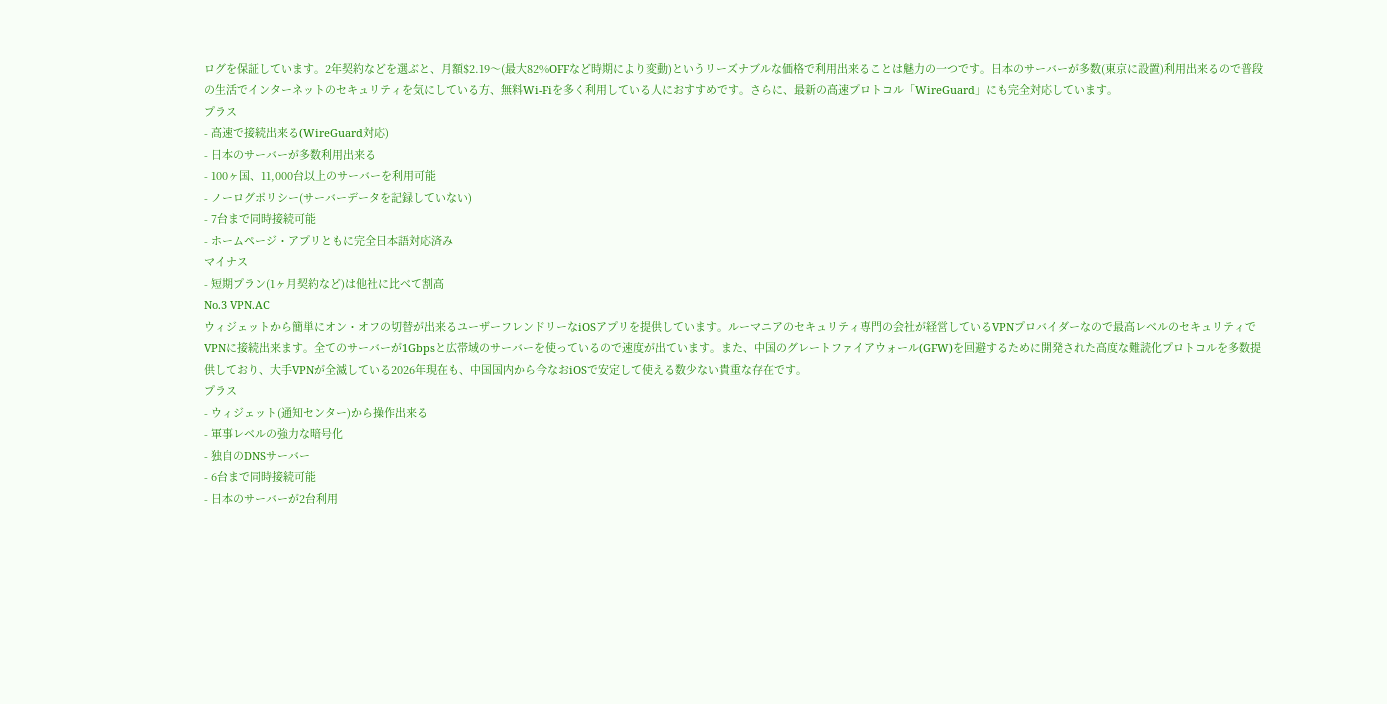ログを保証しています。2年契約などを選ぶと、月額$2.19〜(最大82%OFFなど時期により変動)というリーズナブルな価格で利用出来ることは魅力の一つです。日本のサーバーが多数(東京に設置)利用出来るので普段の生活でインターネットのセキュリティを気にしている方、無料Wi-Fiを多く利用している人におすすめです。さらに、最新の高速プロトコル「WireGuard」にも完全対応しています。
プラス
- 高速で接続出来る(WireGuard対応)
- 日本のサーバーが多数利用出来る
- 100ヶ国、11,000台以上のサーバーを利用可能
- ノーログポリシー(サーバーデータを記録していない)
- 7台まで同時接続可能
- ホームページ・アプリともに完全日本語対応済み
マイナス
- 短期プラン(1ヶ月契約など)は他社に比べて割高
No.3 VPN.AC
ウィジェットから簡単にオン・オフの切替が出来るユーザーフレンドリーなiOSアプリを提供しています。ルーマニアのセキュリティ専門の会社が経営しているVPNプロバイダーなので最高レベルのセキュリティでVPNに接続出来ます。全てのサーバーが1Gbpsと広帯域のサーバーを使っているので速度が出ています。また、中国のグレートファイアウォール(GFW)を回避するために開発された高度な難読化プロトコルを多数提供しており、大手VPNが全滅している2026年現在も、中国国内から今なおiOSで安定して使える数少ない貴重な存在です。
プラス
- ウィジェット(通知センター)から操作出来る
- 軍事レベルの強力な暗号化
- 独自のDNSサーバー
- 6台まで同時接続可能
- 日本のサーバーが2台利用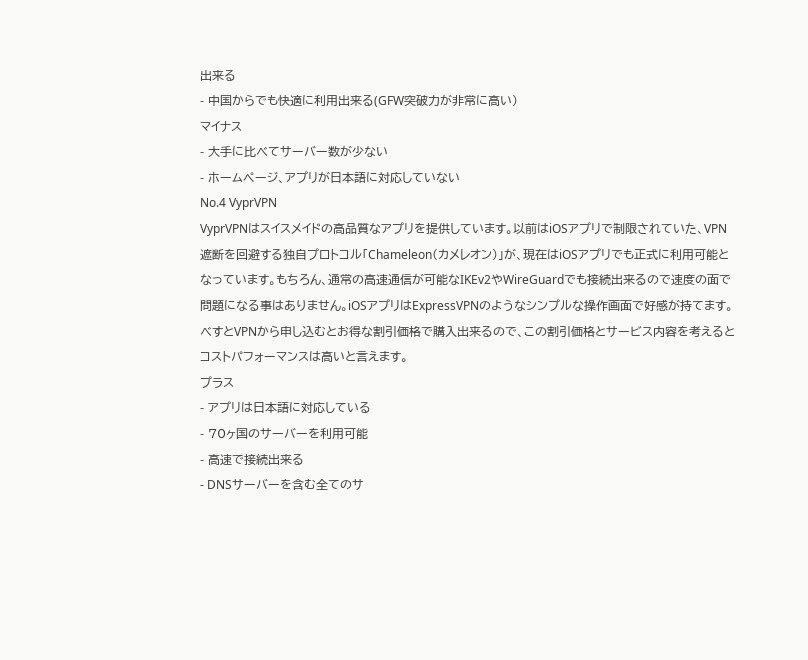出来る
- 中国からでも快適に利用出来る(GFW突破力が非常に高い)
マイナス
- 大手に比べてサーバー数が少ない
- ホームページ、アプリが日本語に対応していない
No.4 VyprVPN
VyprVPNはスイスメイドの高品質なアプリを提供しています。以前はiOSアプリで制限されていた、VPN遮断を回避する独自プロトコル「Chameleon(カメレオン)」が、現在はiOSアプリでも正式に利用可能となっています。もちろん、通常の高速通信が可能なIKEv2やWireGuardでも接続出来るので速度の面で問題になる事はありません。iOSアプリはExpressVPNのようなシンプルな操作画面で好感が持てます。べすとVPNから申し込むとお得な割引価格で購入出来るので、この割引価格とサービス内容を考えるとコストパフォーマンスは高いと言えます。
プラス
- アプリは日本語に対応している
- 70ヶ国のサーバーを利用可能
- 高速で接続出来る
- DNSサーバーを含む全てのサ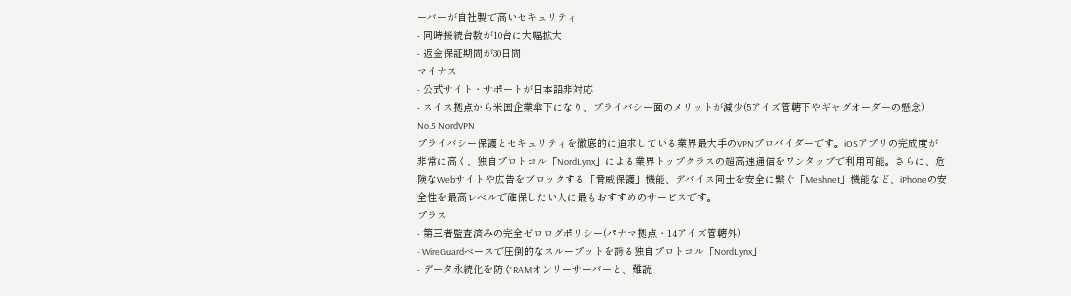ーバーが自社製で高いセキュリティ
- 同時接続台数が10台に大幅拡大
- 返金保証期間が30日間
マイナス
- 公式サイト・サポートが日本語非対応
- スイス拠点から米国企業傘下になり、プライバシー面のメリットが減少(5アイズ管轄下やギャグオーダーの懸念)
No.5 NordVPN
プライバシー保護とセキュリティを徹底的に追求している業界最大手のVPNプロバイダーです。iOSアプリの完成度が非常に高く、独自プロトコル「NordLynx」による業界トップクラスの超高速通信をワンタップで利用可能。さらに、危険なWebサイトや広告をブロックする「脅威保護」機能、デバイス同士を安全に繋ぐ「Meshnet」機能など、iPhoneの安全性を最高レベルで確保したい人に最もおすすめのサービスです。
プラス
- 第三者監査済みの完全ゼロログポリシー(パナマ拠点・14アイズ管轄外)
- WireGuardベースで圧倒的なスループットを誇る独自プロトコル「NordLynx」
- データ永続化を防ぐRAMオンリーサーバーと、難読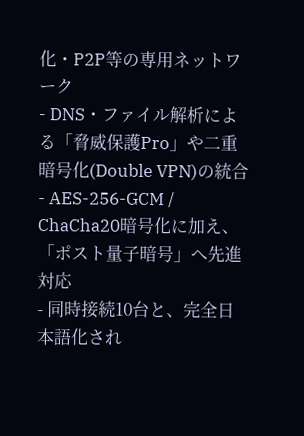化・P2P等の専用ネットワーク
- DNS・ファイル解析による「脅威保護Pro」や二重暗号化(Double VPN)の統合
- AES-256-GCM / ChaCha20暗号化に加え、「ポスト量子暗号」へ先進対応
- 同時接続10台と、完全日本語化され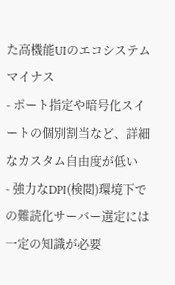た高機能UIのエコシステム
マイナス
- ポート指定や暗号化スイートの個別割当など、詳細なカスタム自由度が低い
- 強力なDPI(検閲)環境下での難読化サーバー選定には一定の知識が必要